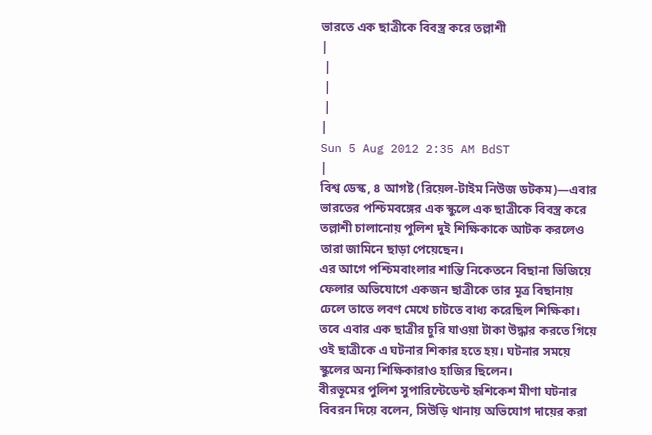ভারতে এক ছাত্রীকে বিবস্ত্র করে তল্লাশী
|
 |
 |
 |
|
Sun 5 Aug 2012 2:35 AM BdST
|
বিশ্ব ডেস্ক, ৪ আগষ্ট (রিয়েল-টাইম নিউজ ডটকম)—এবার ভারতের পশ্চিমবঙ্গের এক স্কুলে এক ছাত্রীকে বিবস্ত্র করে তল্লাশী চালানোয় পুলিশ দুই শিক্ষিকাকে আটক করলেও তারা জামিনে ছাড়া পেয়েছেন।
এর আগে পশ্চিমবাংলার শান্তি নিকেতনে বিছানা ভিজিয়ে ফেলার অভিযোগে একজন ছাত্রীকে তার মূত্র বিছানায় ঢেলে তাতে লবণ মেখে চাটতে বাধ্য করেছিল শিক্ষিকা।
তবে এবার এক ছাত্রীর চুরি যাওয়া টাকা উদ্ধার করতে গিয়ে ওই ছাত্রীকে এ ঘটনার শিকার হতে হয়। ঘটনার সময়ে স্কুলের অন্য শিক্ষিকারাও হাজির ছিলেন।
বীরভূমের পুলিশ সুপারিন্টেডেন্ট হৃশিকেশ মীণা ঘটনার বিবরন দিয়ে বলেন, সিউড়ি থানায় অভিযোগ দায়ের করা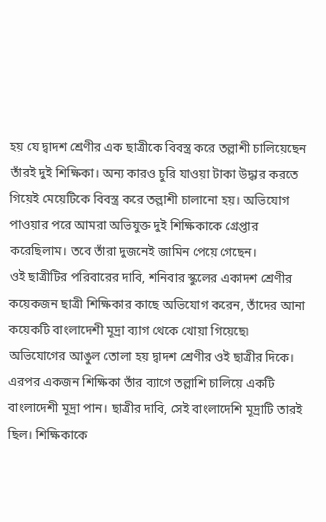হয় যে দ্বাদশ শ্রেণীর এক ছাত্রীকে বিবস্ত্র করে তল্লাশী চালিয়েছেন তাঁরই দুই শিক্ষিকা। অন্য কারও চুরি যাওয়া টাকা উদ্ধার করতে গিয়েই মেয়েটিকে বিবস্ত্র করে তল্লাশী চালানো হয়। অভিযোগ পাওয়ার পরে আমরা অভিযুক্ত দুই শিক্ষিকাকে গ্রেপ্তার করেছিলাম। তবে তাঁরা দুজনেই জামিন পেয়ে গেছেন।
ওই ছাত্রীটির পরিবারের দাবি, শনিবার স্কুলের একাদশ শ্রেণীর কয়েকজন ছাত্রী শিক্ষিকার কাছে অভিযোগ করেন, তাঁদের আনা কয়েকটি বাংলাদেশী মূদ্রা ব্যাগ থেকে খোয়া গিয়েছে৷ অভিযোগের আঙুল তোলা হয় দ্বাদশ শ্রেণীর ওই ছাত্রীর দিকে।
এরপর একজন শিক্ষিকা তাঁর ব্যাগে তল্লাশি চালিয়ে একটি বাংলাদেশী মূদ্রা পান। ছাত্রীর দাবি, সেই বাংলাদেশি মূদ্রাটি তারই ছিল। শিক্ষিকাকে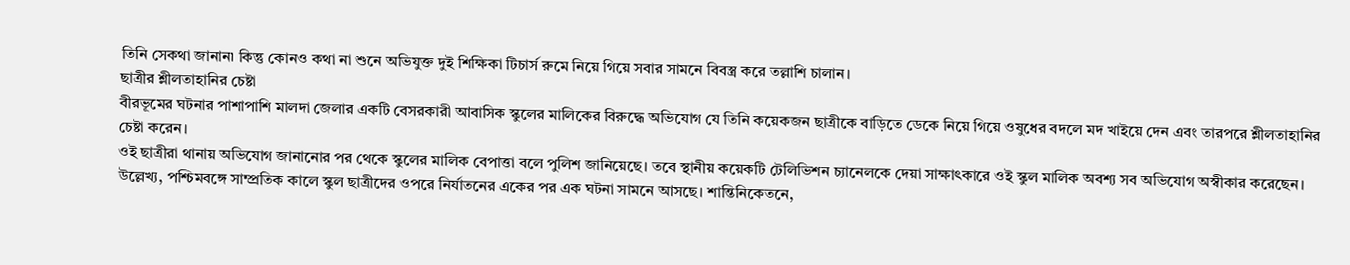তিনি সেকথা জানান৷ কিন্তু কোনও কথা না শুনে অভিযুক্ত দুই শিক্ষিকা টিচার্স রুমে নিয়ে গিয়ে সবার সামনে বিবস্ত্র করে তল্লাশি চালান।
ছাত্রীর শ্লীলতাহানির চেষ্টা
বীরভূমের ঘটনার পাশাপাশি মালদা জেলার একটি বেসরকারী আবাসিক স্কুলের মালিকের বিরুদ্ধে অভিযোগ যে তিনি কয়েকজন ছাত্রীকে বাড়িতে ডেকে নিয়ে গিয়ে ওষুধের বদলে মদ খাইয়ে দেন এবং তারপরে শ্লীলতাহানির চেষ্টা করেন।
ওই ছাত্রীরা থানায় অভিযোগ জানানোর পর থেকে স্কুলের মালিক বেপাত্তা বলে পুলিশ জানিয়েছে। তবে স্থানীয় কয়েকটি টেলিভিশন চ্যানেলকে দেয়া সাক্ষাৎকারে ওই স্কুল মালিক অবশ্য সব অভিযোগ অস্বীকার করেছেন।
উল্লেখ্য, পশ্চিমবঙ্গে সাম্প্রতিক কালে স্কুল ছাত্রীদের ওপরে নির্যাতনের একের পর এক ঘটনা সামনে আসছে। শান্তিনিকেতনে,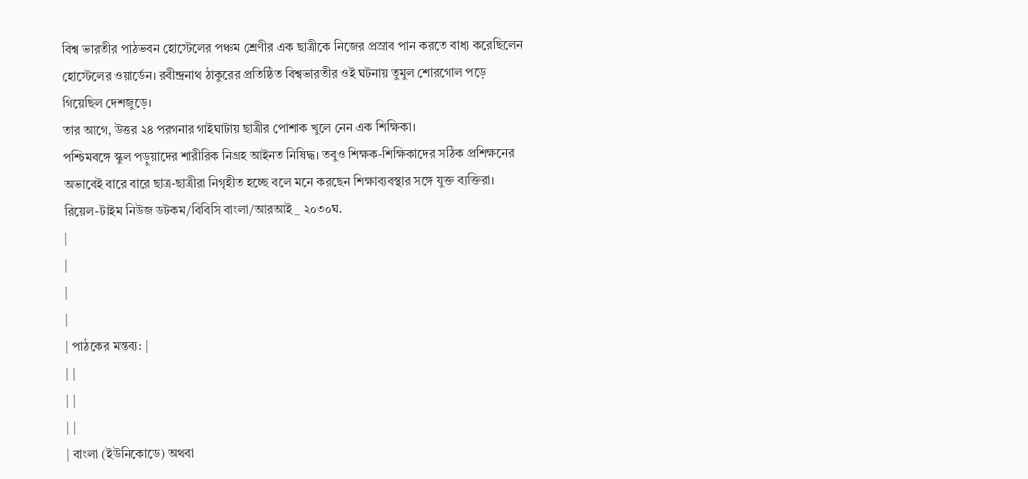বিশ্ব ভারতীর পাঠভবন হোস্টেলের পঞ্চম শ্রেণীর এক ছাত্রীকে নিজের প্রস্রাব পান করতে বাধ্য করেছিলেন হোস্টেলের ওয়ার্ডেন। রবীন্দ্রনাথ ঠাকুরের প্রতিষ্ঠিত বিশ্বভারতীর ওই ঘটনায় তুমুল শোরগোল পড়ে গিয়েছিল দেশজুড়ে।
তার আগে, উত্তর ২৪ পরগনার গাইঘাটায় ছাত্রীর পোশাক খুলে নেন এক শিক্ষিকা।
পশ্চিমবঙ্গে স্কুল পড়ুয়াদের শারীরিক নিগ্রহ আইনত নিষিদ্ধ। তবুও শিক্ষক-শিক্ষিকাদের সঠিক প্রশিক্ষনের অভাবেই বারে বারে ছাত্র-ছাত্রীরা নিগৃহীত হচ্ছে বলে মনে করছেন শিক্ষাব্যবস্থার সঙ্গে যুক্ত ব্যক্তিরা।
রিয়েল-টাইম নিউজ ডটকম/বিবিসি বাংলা/আরআই_ ২০৩০ঘ.
|
|
|
|
| পাঠকের মন্তব্য: |
| |
| |
| |
| বাংলা (ইউনিকোডে) অথবা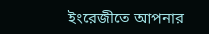ইংরেজীতে আপনার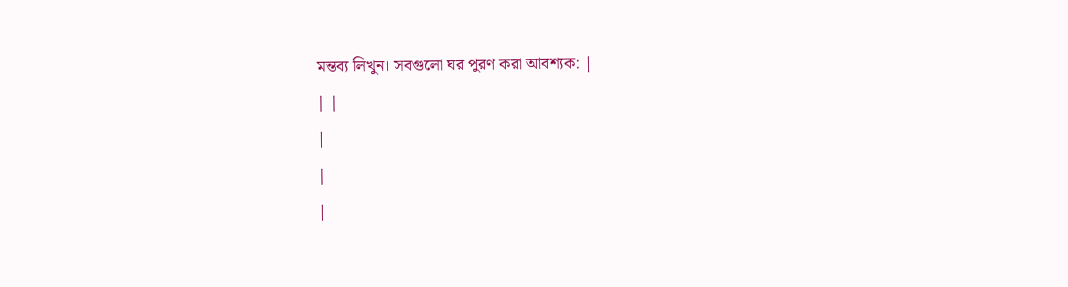মন্তব্য লিখুন। সবগুলো ঘর পুরণ করা আবশ্যক: |
| |
|
|
|